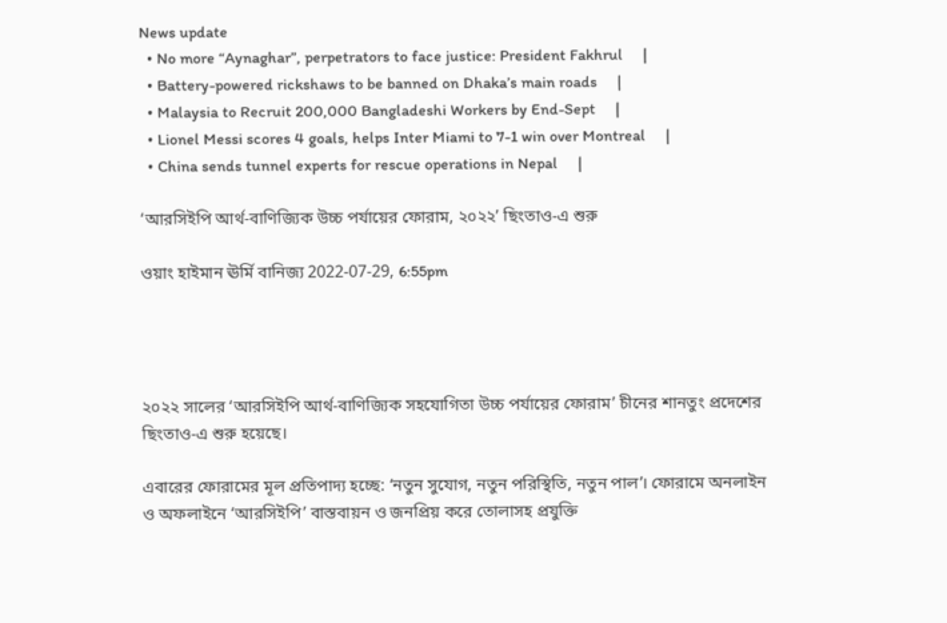News update
  • No more “Aynaghar”, perpetrators to face justice: President Fakhrul     |
  • Battery-powered rickshaws to be banned on Dhaka’s main roads     |
  • Malaysia to Recruit 200,000 Bangladeshi Workers by End-Sept     |
  • Lionel Messi scores 4 goals, helps Inter Miami to 7-1 win over Montreal     |
  • China sends tunnel experts for rescue operations in Nepal     |

‘আরসিইপি আর্থ-বাণিজ্যিক উচ্চ পর্যায়ের ফোরাম, ২০২২’ ছিংতাও-এ শুরু

ওয়াং হাইমান ঊর্মি বানিজ্য 2022-07-29, 6:55pm




২০২২ সালের ‘আরসিইপি আর্থ-বাণিজ্যিক সহযোগিতা উচ্চ পর্যায়ের ফোরাম’ চীনের শানতুং প্রদেশের ছিংতাও-এ শুরু হয়েছে।

এবারের ফোরামের মূল প্রতিপাদ্য হচ্ছে: ‘নতুন সুযোগ, নতুন পরিস্থিতি, নতুন পাল’। ফোরামে অনলাইন ও অফলাইনে ‘আরসিইপি’ বাস্তবায়ন ও জনপ্রিয় করে তোলাসহ প্রযুক্তি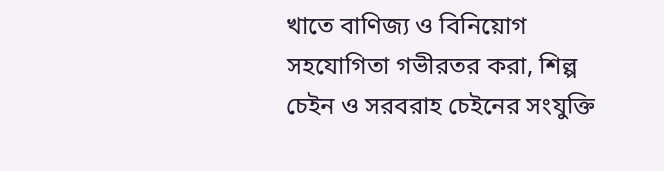খাতে বাণিজ্য ও বিনিয়োগ সহযোগিতা গভীরতর করা, শিল্প চেইন ও সরবরাহ চেইনের সংযুক্তি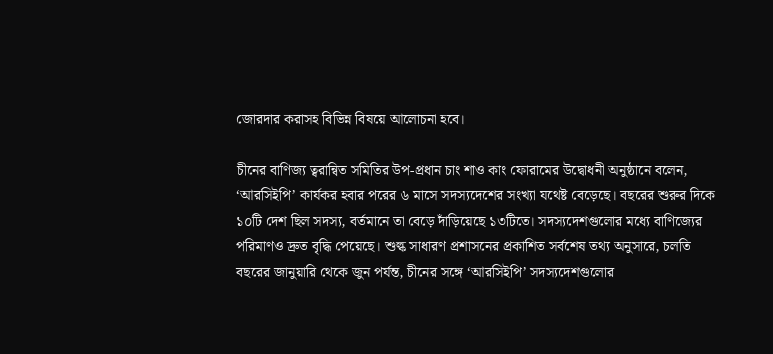জোরদার করাসহ বিভিন্ন বিষয়ে আলোচনা হবে।

চীনের বাণিজ্য ত্বরান্বিত সমিতির উপ-প্রধান চাং শাও কাং ফোরামের উদ্বোধনী অনুষ্ঠানে বলেন, ‘আরসিইপি’ কার্যকর হবার পরের ৬ মাসে সদস্যদেশের সংখ্যা যথেষ্ট বেড়েছে। বছরের শুরুর দিকে ১০টি দেশ ছিল সদস্য, বর্তমানে তা বেড়ে দাঁড়িয়েছে ১৩টিতে। সদস্যদেশগুলোর মধ্যে বাণিজ্যের পরিমাণও দ্রুত বৃদ্ধি পেয়েছে। শুল্ক সাধারণ প্রশাসনের প্রকাশিত সর্বশেষ তথ্য অনুসারে, চলতি বছরের জানুয়ারি থেকে জুন পর্যন্ত, চীনের সঙ্গে ‘আরসিইপি’ সদস্যদেশগুলোর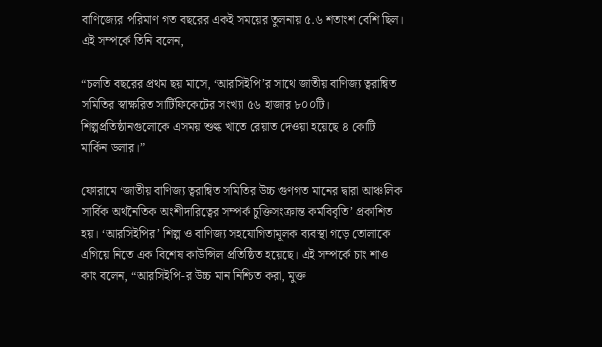বাণিজ্যের পরিমাণ গত বছরের একই সময়ের তুলনায় ৫.৬ শতাংশ বেশি ছিল। এই সম্পর্কে তিনি বলেন,

“চলতি বছরের প্রথম ছয় মাসে, ‘আরসিইপি’র সাথে জাতীয় বাণিজ্য ত্বরান্বিত সমিতির স্বাক্ষরিত সার্টিফিকেটের সংখ্যা ৫৬ হাজার ৮০০টি। শিল্পপ্রতিষ্ঠানগুলোকে এসময় শুল্ক খাতে রেয়াত দেওয়া হয়েছে ৪ কোটি মার্কিন ডলার।”

ফোরামে ‘জাতীয় বাণিজ্য ত্বরান্বিত সমিতির উচ্চ গুণগত মানের দ্বারা আঞ্চলিক সার্বিক অর্থনৈতিক অংশীদারিত্বের সম্পর্ক চুক্তিসংক্রান্ত কর্মবিবৃতি’ প্রকাশিত হয়। ‘আরসিইপির’ শিল্প ও বাণিজ্য সহযোগিতামূলক ব্যবস্থা গড়ে তোলাকে এগিয়ে নিতে এক বিশেষ কাউন্সিল প্রতিষ্ঠিত হয়েছে। এই সম্পর্কে চাং শাও কাং বলেন, “আরসিইপি-র উচ্চ মান নিশ্চিত করা, মুক্ত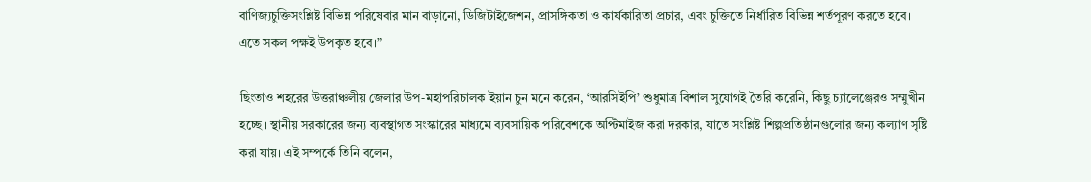বাণিজ্যচুক্তিসংশ্লিষ্ট বিভিন্ন পরিষেবার মান বাড়ানো, ডিজিটাইজেশন, প্রাসঙ্গিকতা ও কার্যকারিতা প্রচার, এবং চুক্তিতে নির্ধারিত বিভিন্ন শর্তপূরণ করতে হবে। এতে সকল পক্ষই উপকৃত হবে।”

ছিংতাও শহরের উত্তরাঞ্চলীয় জেলার উপ-মহাপরিচালক ইয়ান চুন মনে করেন, ‘আরসিইপি’ শুধুমাত্র বিশাল সুযোগই তৈরি করেনি, কিছু চ্যালেঞ্জেরও সম্মুখীন হচ্ছে। স্থানীয় সরকারের জন্য ব্যবস্থাগত সংস্কারের মাধ্যমে ব্যবসায়িক পরিবেশকে অপ্টিমাইজ করা দরকার, যাতে সংশ্লিষ্ট শিল্পপ্রতিষ্ঠানগুলোর জন্য কল্যাণ সৃষ্টি করা যায়। এই সম্পর্কে তিনি বলেন,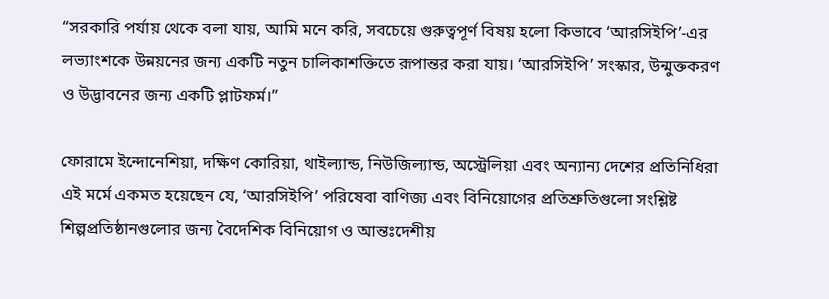“সরকারি পর্যায় থেকে বলা যায়, আমি মনে করি, সবচেয়ে গুরুত্বপূর্ণ বিষয় হলো কিভাবে ‘আরসিইপি’-এর লভ্যাংশকে উন্নয়নের জন্য একটি নতুন চালিকাশক্তিতে রূপান্তর করা যায়। ‘আরসিইপি’ সংস্কার, উন্মুক্তকরণ ও উদ্ভাবনের জন্য একটি প্লাটফর্ম।”

ফোরামে ইন্দোনেশিয়া, দক্ষিণ কোরিয়া, থাইল্যান্ড, নিউজিল্যান্ড, অস্ট্রেলিয়া এবং অন্যান্য দেশের প্রতিনিধিরা এই মর্মে একমত হয়েছেন যে, ‘আরসিইপি’ পরিষেবা বাণিজ্য এবং বিনিয়োগের প্রতিশ্রুতিগুলো সংশ্লিষ্ট শিল্পপ্রতিষ্ঠানগুলোর জন্য বৈদেশিক বিনিয়োগ ও আন্তঃদেশীয়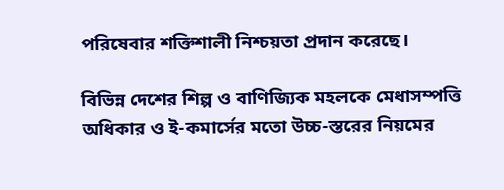পরিষেবার শক্তিশালী নিশ্চয়তা প্রদান করেছে।

বিভিন্ন দেশের শিল্প ও বাণিজ্যিক মহলকে মেধাসম্পত্তি অধিকার ও ই-কমার্সের মতো উচ্চ-স্তরের নিয়মের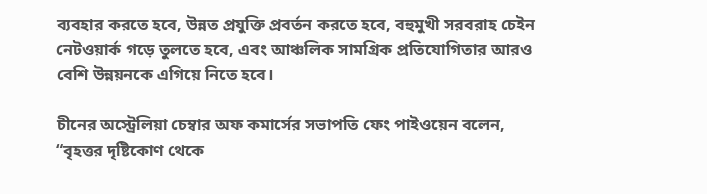ব্যবহার করতে হবে, উন্নত প্রযুক্তি প্রবর্তন করতে হবে, বহুমুখী সরবরাহ চেইন নেটওয়ার্ক গড়ে তুলতে হবে, এবং আঞ্চলিক সামগ্রিক প্রতিযোগিতার আরও বেশি উন্নয়নকে এগিয়ে নিতে হবে।

চীনের অস্ট্রেলিয়া চেম্বার অফ কমার্সের সভাপতি ফেং পাইওয়েন বলেন, “বৃহত্তর দৃষ্টিকোণ থেকে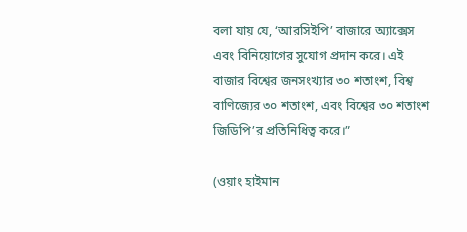বলা যায় যে, ‘আরসিইপি’ বাজারে অ্যাক্সেস এবং বিনিয়োগের সুযোগ প্রদান করে। এই বাজার বিশ্বের জনসংখ্যার ৩০ শতাংশ, বিশ্ব বাণিজ্যের ৩০ শতাংশ, এবং বিশ্বের ৩০ শতাংশ জিডিপি’র প্রতিনিধিত্ব করে।”

(ওয়াং হাইমান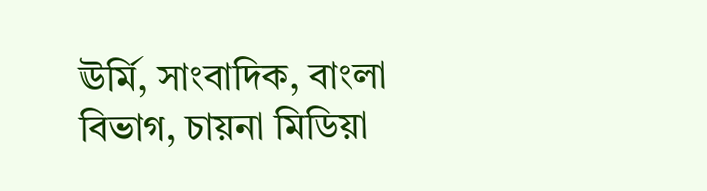ঊর্মি, সাংবাদিক, বাংলা বিভাগ, চায়না মিডিয়া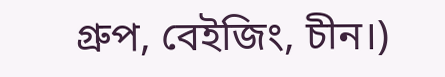গ্রুপ, বেইজিং, চীন।)